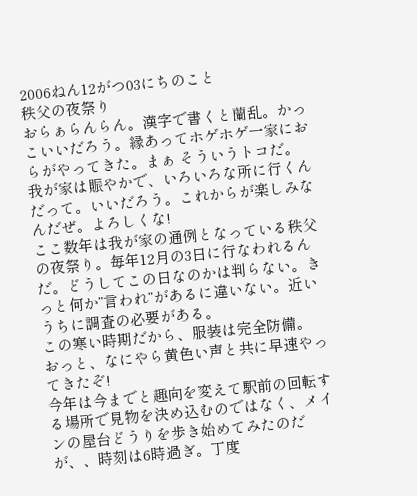2006ねん12がつ03にちのこと
秩父の夜祭り
おらぁらんらん。漢字で書くと蘭乱。かっこいいだろう。縁あってホゲホゲ一家におらがやってきた。まぁ そういうトコだ。
我が家は賑やかで、いろいろな所に行くんだって。いいだろう。これからが楽しみなんだぜ。よろしくな!
ここ数年は我が家の通例となっている秩父の夜祭り。毎年12月の3日に行なわれるんだ。どうしてこの日なのかは判らない。きっと何か”言われ”があるに違いない。近いうちに調査の必要がある。
この寒い時期だから、服装は完全防備。
おっと、なにやら黄色い声と共に早速やってきたぞ!
今年は今までと趣向を変えて駅前の回転する場所で見物を決め込むのではなく、メインの屋台どうりを歩き始めてみたのだが、、時刻は6時過ぎ。丁度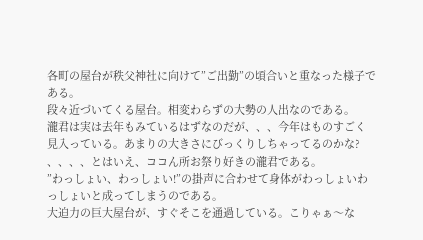各町の屋台が秩父神社に向けて”ご出勤”の頃合いと重なった様子である。
段々近づいてくる屋台。相変わらずの大勢の人出なのである。
瀧君は実は去年もみているはずなのだが、、、今年はものすごく見入っている。あまりの大きさにびっくりしちゃってるのかな?
、、、、とはいえ、ココん所お祭り好きの瀧君である。
”わっしょい、わっしょい!”の掛声に合わせて身体がわっしょいわっしょいと成ってしまうのである。
大迫力の巨大屋台が、すぐそこを通過している。こりゃぁ〜な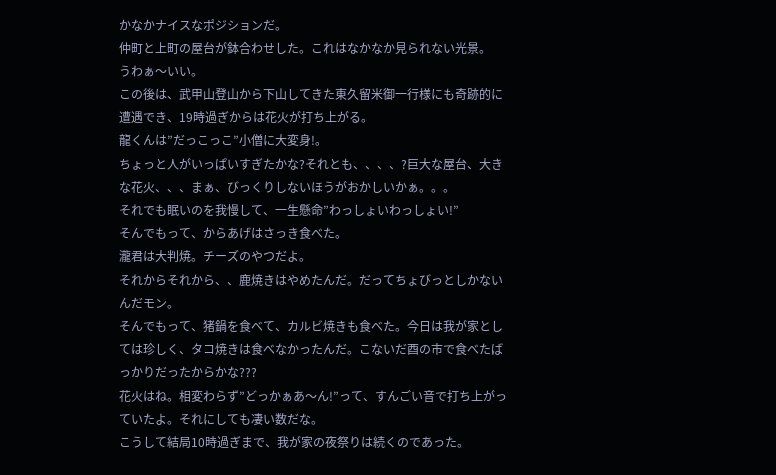かなかナイスなポジションだ。
仲町と上町の屋台が鉢合わせした。これはなかなか見られない光景。
うわぁ〜いい。
この後は、武甲山登山から下山してきた東久留米御一行様にも奇跡的に遭遇でき、19時過ぎからは花火が打ち上がる。
龍くんは”だっこっこ”小僧に大変身!。
ちょっと人がいっぱいすぎたかな?それとも、、、、?巨大な屋台、大きな花火、、、まぁ、びっくりしないほうがおかしいかぁ。。。
それでも眠いのを我慢して、一生懸命”わっしょいわっしょい!”
そんでもって、からあげはさっき食べた。
瀧君は大判焼。チーズのやつだよ。
それからそれから、、鹿焼きはやめたんだ。だってちょびっとしかないんだモン。
そんでもって、猪鍋を食べて、カルビ焼きも食べた。今日は我が家としては珍しく、タコ焼きは食べなかったんだ。こないだ酉の市で食べたばっかりだったからかな???
花火はね。相変わらず”どっかぁあ〜ん!”って、すんごい音で打ち上がっていたよ。それにしても凄い数だな。
こうして結局10時過ぎまで、我が家の夜祭りは続くのであった。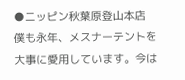●ニッピン秋葉原登山本店
僕も永年、メスナーテントを大事に愛用しています。今は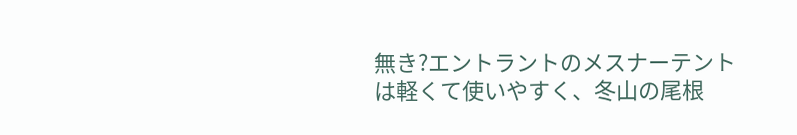無き?エントラントのメスナーテントは軽くて使いやすく、冬山の尾根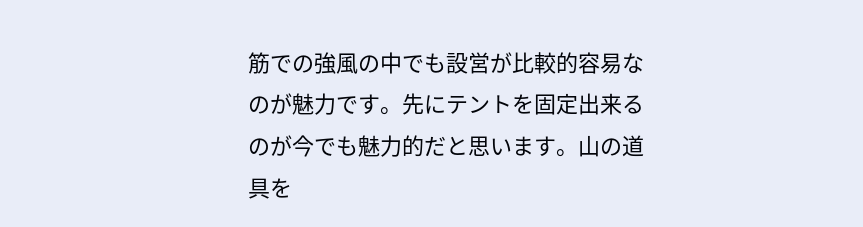筋での強風の中でも設営が比較的容易なのが魅力です。先にテントを固定出来るのが今でも魅力的だと思います。山の道具を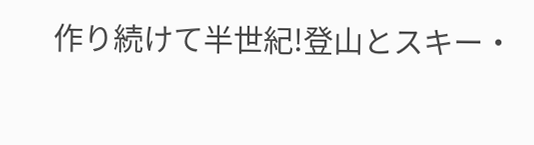作り続けて半世紀!登山とスキー・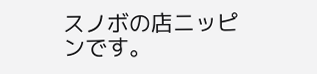スノボの店ニッピンです。